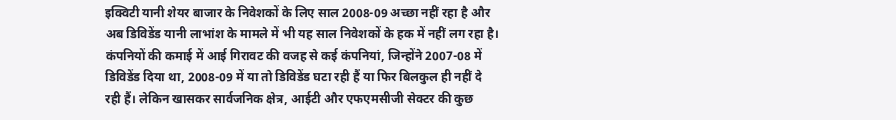इक्विटी यानी शेयर बाजार के निवेशकों के लिए साल 2008-09 अच्छा नहीं रहा है और अब डिविडेंड यानी लाभांश के मामले में भी यह साल निवेशकों के हक में नहीं लग रहा है।
कंपनियों की कमाई में आई गिरावट की वजह से कई कंपनियां, जिन्होंने 2007-08 में डिविडेंड दिया था, 2008-09 में या तो डिविडेंड घटा रही हैं या फिर बिलकुल ही नहीं दे रही हैं। लेकिन खासकर सार्वजनिक क्षेत्र, आईटी और एफएमसीजी सेक्टर की कुछ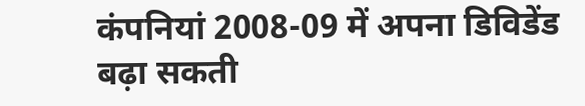कंपनियां 2008-09 में अपना डिविडेंड बढ़ा सकती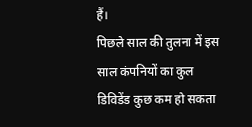हैं।
पिछले साल की तुलना में इस साल कंपनियों का कुल डिविडेंड कुछ कम हो सकता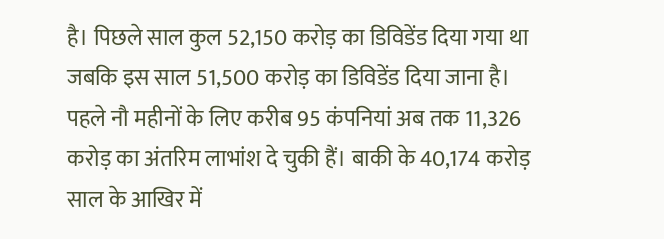है। पिछले साल कुल 52,150 करोड़ का डिविडेंड दिया गया था जबकि इस साल 51,500 करोड़ का डिविडेंड दिया जाना है। पहले नौ महीनों के लिए करीब 95 कंपनियां अब तक 11,326 करोड़ का अंतरिम लाभांश दे चुकी हैं। बाकी के 40,174 करोड़ साल के आखिर में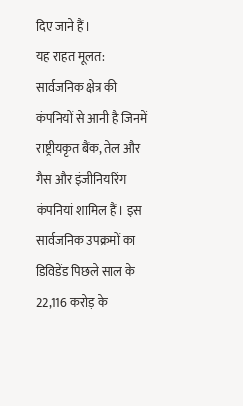दिए जाने हैं।
यह राहत मूलत: सार्वजनिक क्षेत्र की कंपनियों से आनी है जिनमें राष्ट्रीयकृत बैंक, तेल और गैस और इंजीनियरिंग कंपनियां शामिल हैं। इस सार्वजनिक उपक्रमों का डिविडेंड पिछले साल के 22,116 करोड़ के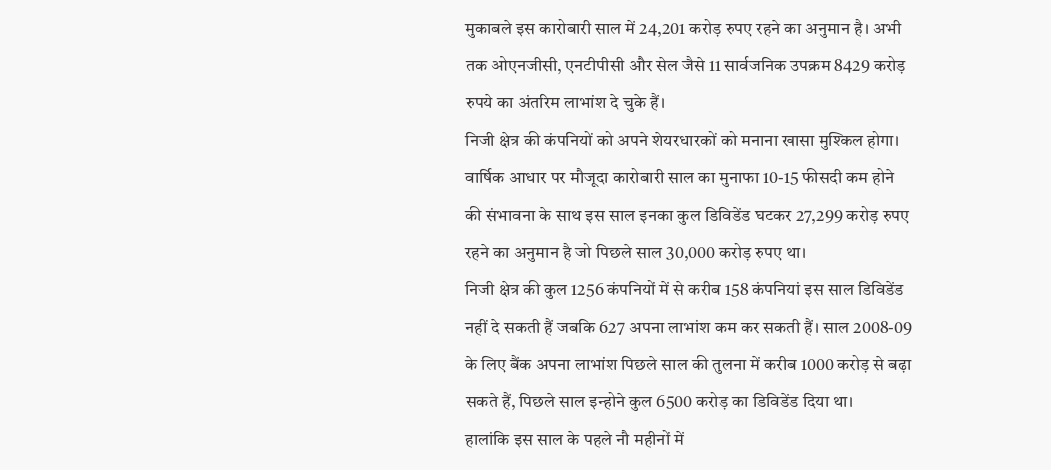मुकाबले इस कारोबारी साल में 24,201 करोड़ रुपए रहने का अनुमान है। अभी तक ओएनजीसी, एनटीपीसी और सेल जैसे 11 सार्वजनिक उपक्रम 8429 करोड़ रुपये का अंतरिम लाभांश दे चुके हैं।
निजी क्षेत्र की कंपनियों को अपने शेयरधारकों को मनाना खासा मुश्किल होगा। वार्षिक आधार पर मौजूदा कारोबारी साल का मुनाफा 10-15 फीसदी कम होने की संभावना के साथ इस साल इनका कुल डिविडेंड घटकर 27,299 करोड़ रुपए रहने का अनुमान है जो पिछले साल 30,000 करोड़ रुपए था।
निजी क्षेत्र की कुल 1256 कंपनियों में से करीब 158 कंपनियां इस साल डिविडेंड नहीं दे सकती हैं जबकि 627 अपना लाभांश कम कर सकती हैं। साल 2008-09 के लिए बैंक अपना लाभांश पिछले साल की तुलना में करीब 1000 करोड़ से बढ़ा सकते हैं, पिछले साल इन्होने कुल 6500 करोड़ का डिविडेंड दिया था।
हालांकि इस साल के पहले नौ महीनों में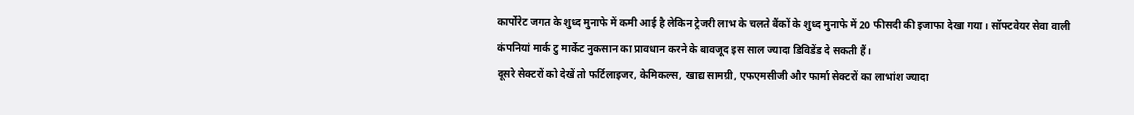कार्पोरेट जगत के शुध्द मुनाफे में कमी आई है लेकिन ट्रेजरी लाभ के चलते बैंकों के शुध्द मुनाफे में 20 फीसदी की इजाफा देखा गया। सॉफ्टवेयर सेवा वाली कंपनियां मार्क टु मार्केट नुकसान का प्रावधान करने के बावजूद इस साल ज्यादा डिविडेंड दे सकती हैं।
दूसरे सेक्टरों को देखें तो फर्टिलाइजर, केमिकल्स, खाद्य सामग्री, एफएमसीजी और फार्मा सेक्टरों का लाभांश ज्यादा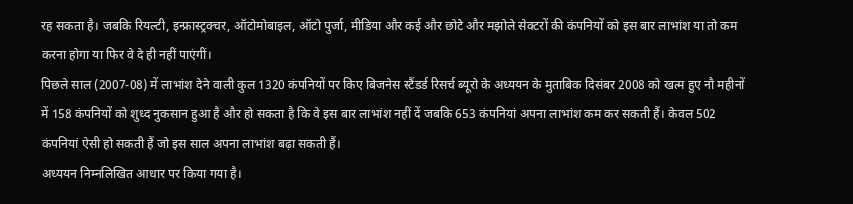रह सकता है। जबकि रियल्टी, इन्फ्रास्ट्रक्चर, ऑटोमोबाइल, ऑटो पुर्जा, मीडिया और कई और छोटे और मझोले सेक्टरों की कंपनियों को इस बार लाभांश या तो कम करना होगा या फिर वे दे ही नहीं पाएंगीं।
पिछले साल (2007-08) में लाभांश देने वाली कुल 1320 कंपनियों पर किए बिजनेस स्टैंडर्ड रिसर्च ब्यूरो के अध्ययन के मुताबिक दिसंबर 2008 को खत्म हुए नौ महीनों में 158 कंपनियों को शुध्द नुकसान हुआ है और हो सकता है कि वे इस बार लाभांश नहीं दें जबकि 653 कंपनियां अपना लाभांश कम कर सकती हैं। केवल 502 कंपनियां ऐसी हो सकती हैं जो इस साल अपना लाभांश बढ़ा सकती हैं।
अध्ययन निम्नलिखित आधार पर किया गया है।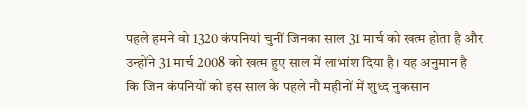पहले हमने वो 1320 कंपनियां चुनीं जिनका साल 31 मार्च को खत्म होता है और उन्होंने 31 मार्च 2008 को खत्म हुए साल में लाभांश दिया है। यह अनुमान है कि जिन कंपनियों को इस साल के पहले नौ महीनों में शुध्द नुकसान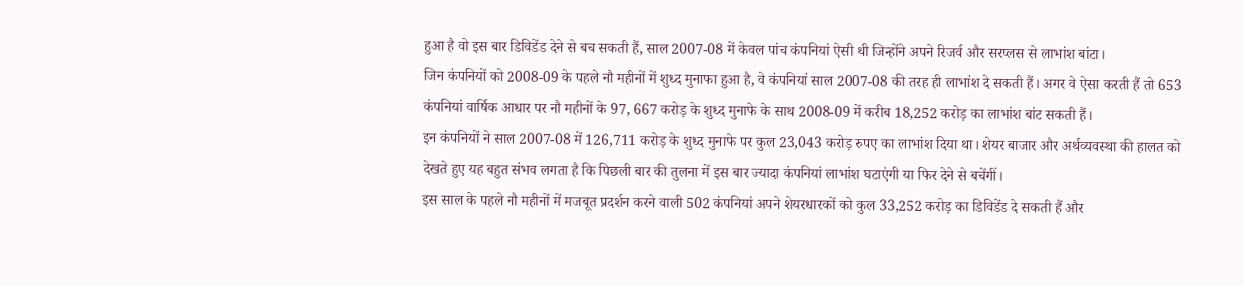हुआ है वो इस बार डिविडेंड देने से बच सकती हैं, साल 2007-08 में केवल पांच कंपनियां ऐसी थी जिन्होंने अपने रिजर्व और सरप्लस से लाभांश बांटा।
जिन कंपनियों को 2008-09 के पहले नौ महीनों में शुध्द मुनाफा हुआ है, वे कंपनियां साल 2007-08 की तरह ही लाभांश दे सकती हैं। अगर वे ऐसा करती हैं तो 653 कंपनियां वार्षिक आधार पर नौ महीनों के 97, 667 करोड़ के शुध्द मुनाफे के साथ 2008-09 में करीब 18,252 करोड़ का लाभांश बांट सकती हैं।
इन कंपनियों ने साल 2007-08 में 126,711 करोड़ के शुध्द मुनाफे पर कुल 23,043 करोड़ रुपए का लाभांश दिया था। शेयर बाजार और अर्थव्यवस्था की हालत को देखते हुए यह बहुत संभव लगता है कि पिछली बार की तुलना में इस बार ज्यादा कंपनियां लाभांश घटाएंगी या फिर देने से बचेंगीं।
इस साल के पहले नौ महीनों में मजबूत प्रदर्शन करने वाली 502 कंपनियां अपने शेयरधारकों को कुल 33,252 करोड़ का डिविडेंड दे सकती हैं और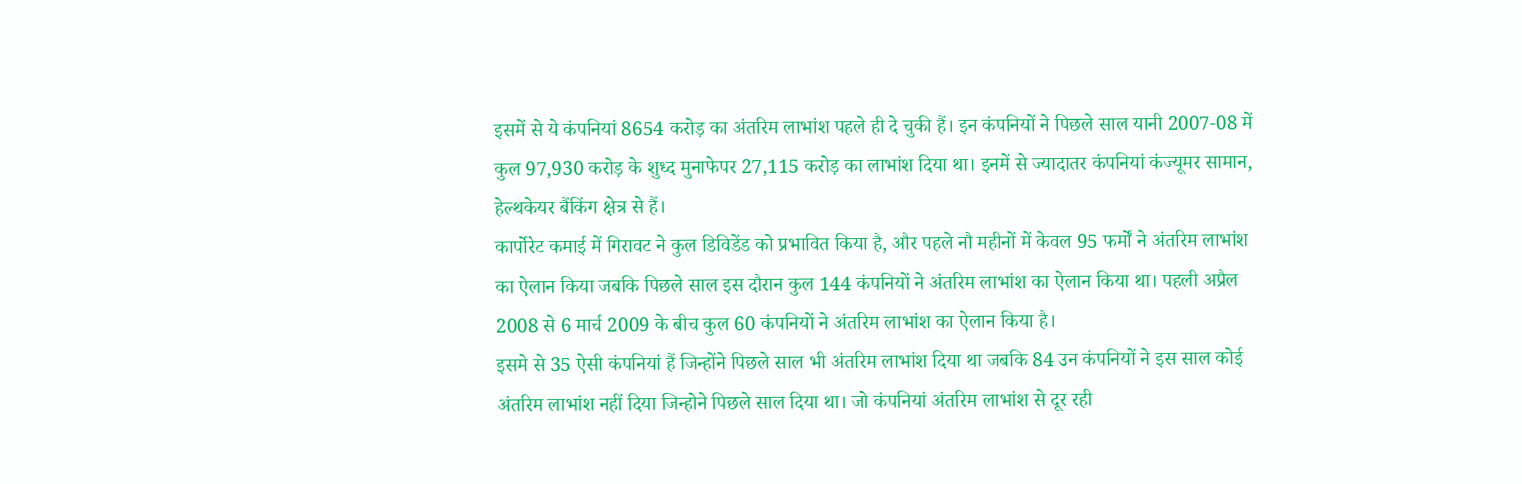इसमें से ये कंपनियां 8654 करोड़ का अंतरिम लाभांश पहले ही दे चुकी हैं। इन कंपनियों ने पिछले साल यानी 2007-08 में कुल 97,930 करोड़ के शुध्द मुनाफेपर 27,115 करोड़ का लाभांश दिया था। इनमें से ज्यादातर कंपनियां कंज्यूमर सामान, हेल्थकेयर बैंकिंग क्षेत्र से हैं।
कार्पोरेट कमाई में गिरावट ने कुल डिविडेंड को प्रभावित किया है, और पहले नौ महीनों में केवल 95 फर्मों ने अंतरिम लाभांश का ऐलान किया जबकि पिछले साल इस दौरान कुल 144 कंपनियों ने अंतरिम लाभांश का ऐलान किया था। पहली अप्रैल 2008 से 6 मार्च 2009 के बीच कुल 60 कंपनियों ने अंतरिम लाभांश का ऐलान किया है।
इसमे से 35 ऐसी कंपनियां हैं जिन्होंने पिछले साल भी अंतरिम लाभांश दिया था जबकि 84 उन कंपनियों ने इस साल कोई अंतरिम लाभांश नहीं दिया जिन्होने पिछले साल दिया था। जो कंपनियां अंतरिम लाभांश से दूर रही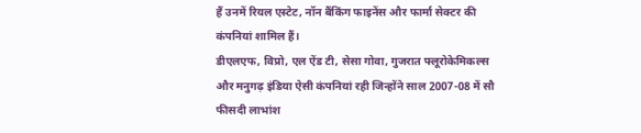हैं उनमें रियल एस्टेट, नॉन बैंकिंग फाइनेंस और फार्मा सेक्टर की कंपनियां शामिल हैं।
डीएलएफ, विप्रो, एल ऐंड टी, सेसा गोवा, गुजरात फ्लूरोकेमिकल्स और मनुगढ़ इंडिया ऐसी कंपनियां रही जिन्होंने साल 2007-08 में सौ फीसदी लाभांश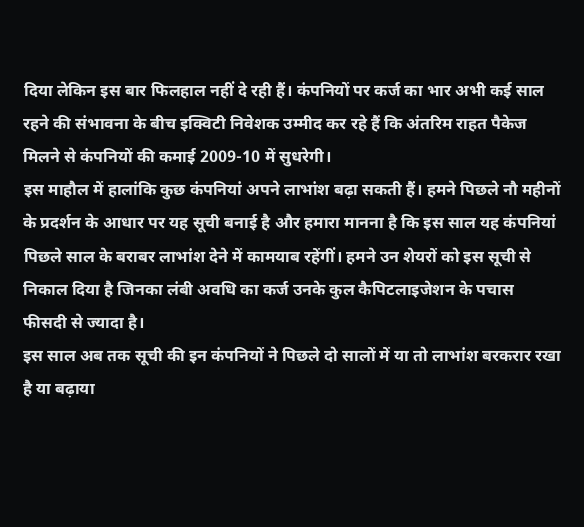दिया लेकिन इस बार फिलहाल नहीं दे रही हैं। कंपनियों पर कर्ज का भार अभी कई साल रहने की संभावना के बीच इक्विटी निवेशक उम्मीद कर रहे हैं कि अंतरिम राहत पैकेज मिलने से कंपनियों की कमाई 2009-10 में सुधरेगी।
इस माहौल में हालांकि कुछ कंपनियां अपने लाभांश बढ़ा सकती हैं। हमने पिछले नौ महीनों के प्रदर्शन के आधार पर यह सूची बनाई है और हमारा मानना है कि इस साल यह कंपनियां पिछले साल के बराबर लाभांश देने में कामयाब रहेंगीं। हमने उन शेयरों को इस सूची से निकाल दिया है जिनका लंबी अवधि का कर्ज उनके कुल कैपिटलाइजेशन के पचास फीसदी से ज्यादा है।
इस साल अब तक सूची की इन कंपनियों ने पिछले दो सालों में या तो लाभांश बरकरार रखा है या बढ़ाया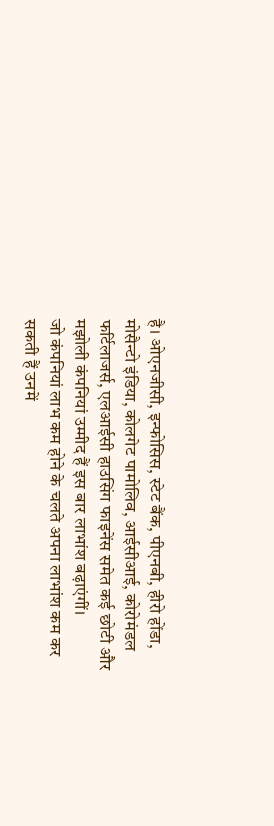है। ओएनजीसी, इन्फोसिस, स्टेट बैंक, पीएनबी, हीरो होंडा, मोसैन्टो इंडिया, कोलगेट पामोलिव, आईसीआई, कोरोमंडल फर्टिलाजर्स, एलआईसी हाउसिंग फाइनेंस समेत कई छोटी और मझोली कंपनियां उम्मीद हैं इस बार लाभांश बढ़ाएंगीं।
जो कंपनियां लाभ कम होने के चलते अपना लाभांश कम कर सकती हैं उनमें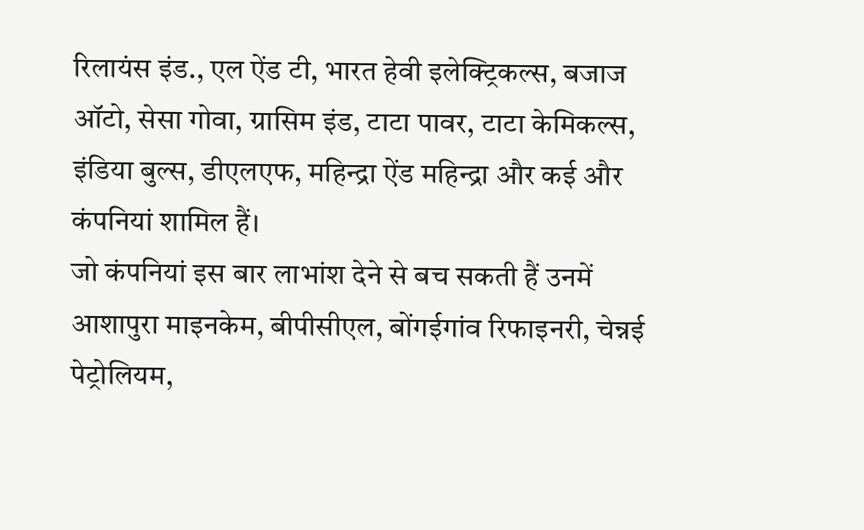रिलायंस इंड., एल ऐंड टी, भारत हेवी इलेक्ट्रिकल्स, बजाज ऑटो, सेसा गोवा, ग्रासिम इंड, टाटा पावर, टाटा केमिकल्स, इंडिया बुल्स, डीएलएफ, महिन्द्रा ऐंड महिन्द्रा और कई और कंपनियां शामिल हैं।
जो कंपनियां इस बार लाभांश देने से बच सकती हैं उनमें आशापुरा माइनकेम, बीपीसीएल, बोंगईगांव रिफाइनरी, चेन्नई पेट्रोलियम,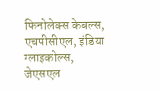फिनोलेक्स केबल्स, एचपीसीएल, इंडिया ग्लाइकोल्स, जेएसएल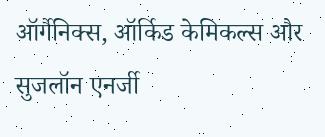ऑर्गैनिक्स, ऑर्किड केमिकल्स और सुजलॉन एनर्जी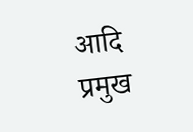आदि प्रमुख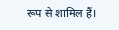रूप से शामिल हैं।